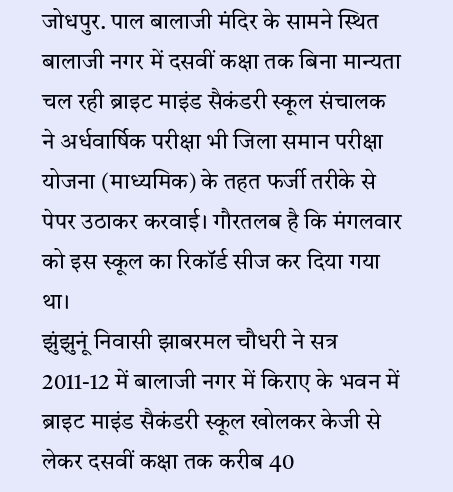जोधपुर. पाल बालाजी मंदिर के सामने स्थित बालाजी नगर में दसवीं कक्षा तक बिना मान्यता चल रही ब्राइट माइंड सैकंडरी स्कूल संचालक ने अर्धवार्षिक परीक्षा भी जिला समान परीक्षा योजना (माध्यमिक) के तहत फर्जी तरीके से पेपर उठाकर करवाई। गौरतलब है कि मंगलवार को इस स्कूल का रिकॉर्ड सीज कर दिया गया था।
झुंझुनूं निवासी झाबरमल चौधरी ने सत्र 2011-12 में बालाजी नगर में किराए के भवन में ब्राइट माइंड सैकंडरी स्कूल खोलकर केजी से लेकर दसवीं कक्षा तक करीब 40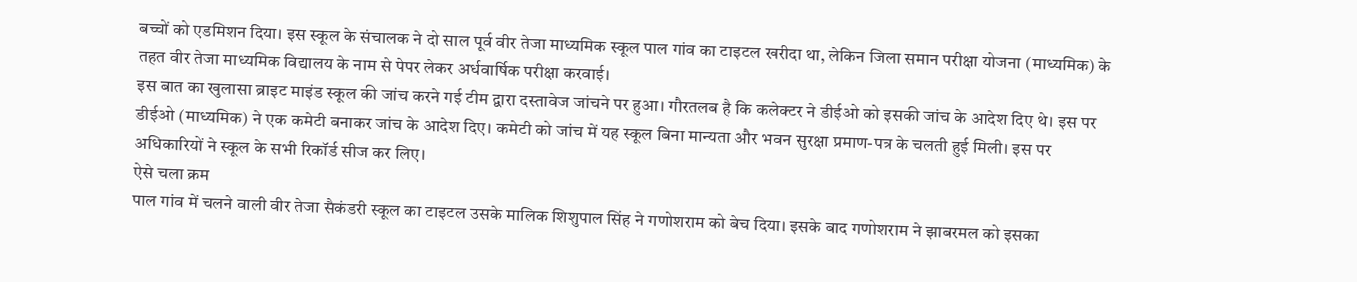बच्चों को एडमिशन दिया। इस स्कूल के संचालक ने दो साल पूर्व वीर तेजा माध्यमिक स्कूल पाल गांव का टाइटल खरीदा था, लेकिन जिला समान परीक्षा योजना (माध्यमिक) के तहत वीर तेजा माध्यमिक विद्यालय के नाम से पेपर लेकर अर्धवार्षिक परीक्षा करवाई।
इस बात का खुलासा ब्राइट माइंड स्कूल की जांच करने गई टीम द्वारा दस्तावेज जांचने पर हुआ। गौरतलब है कि कलेक्टर ने डीईओ को इसकी जांच के आदेश दिए थे। इस पर डीईओ (माध्यमिक) ने एक कमेटी बनाकर जांच के आदेश दिए। कमेटी को जांच में यह स्कूल बिना मान्यता और भवन सुरक्षा प्रमाण-पत्र के चलती हुई मिली। इस पर अधिकारियों ने स्कूल के सभी रिकॉर्ड सीज कर लिए।
ऐसे चला क्रम
पाल गांव में चलने वाली वीर तेजा सैकंडरी स्कूल का टाइटल उसके मालिक शिशुपाल सिंह ने गणोशराम को बेच दिया। इसके बाद गणोशराम ने झाबरमल को इसका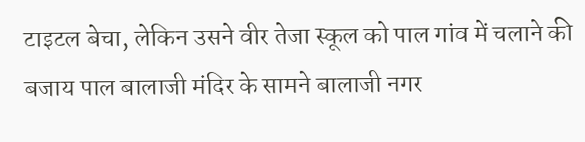टाइटल बेचा, लेकिन उसने वीर तेजा स्कूल को पाल गांव में चलाने की बजाय पाल बालाजी मंदिर के सामने बालाजी नगर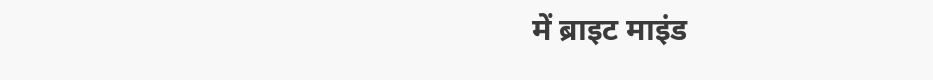में ब्राइट माइंड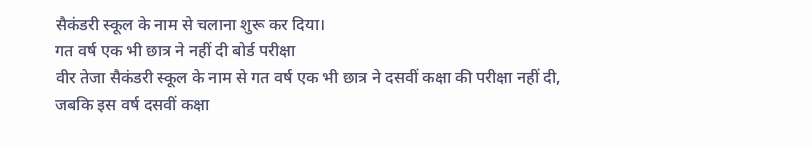सैकंडरी स्कूल के नाम से चलाना शुरू कर दिया।
गत वर्ष एक भी छात्र ने नहीं दी बोर्ड परीक्षा
वीर तेजा सैकंडरी स्कूल के नाम से गत वर्ष एक भी छात्र ने दसवीं कक्षा की परीक्षा नहीं दी, जबकि इस वर्ष दसवीं कक्षा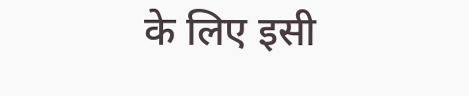के लिए इसी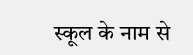स्कूल के नाम से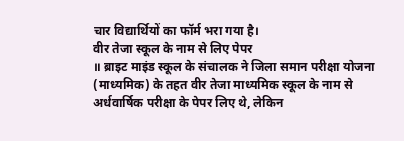चार विद्यार्थियों का फॉर्म भरा गया है।
वीर तेजा स्कूल के नाम से लिए पेपर
॥ ब्राइट माइंड स्कूल के संचालक ने जिला समान परीक्षा योजना (माध्यमिक) के तहत वीर तेजा माध्यमिक स्कूल के नाम से अर्धवार्षिक परीक्षा के पेपर लिए थे, लेकिन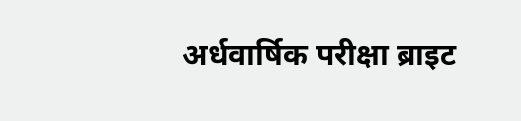अर्धवार्षिक परीक्षा ब्राइट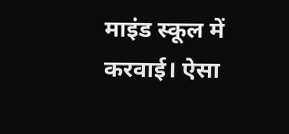माइंड स्कूल में करवाई। ऐसा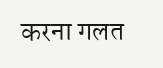करना गलत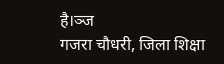है।ञ्ज
गजरा चौधरी, जिला शिक्षा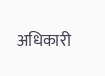अधिकारी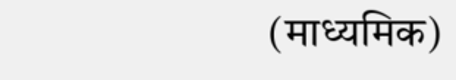(माध्यमिक)